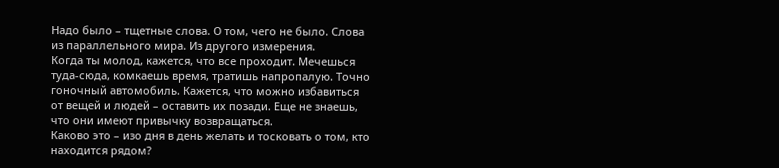Надо было – тщетные слова. О том, чего не было. Слова из параллельного мира. Из другого измерения.
Когда ты молод, кажется, что все проходит. Мечешься туда-сюда, комкаешь время, тратишь напропалую. Точно гоночный автомобиль. Кажется, что можно избавиться от вещей и людей – оставить их позади. Еще не знаешь, что они имеют привычку возвращаться.
Каково это – изо дня в день желать и тосковать о том, кто находится рядом?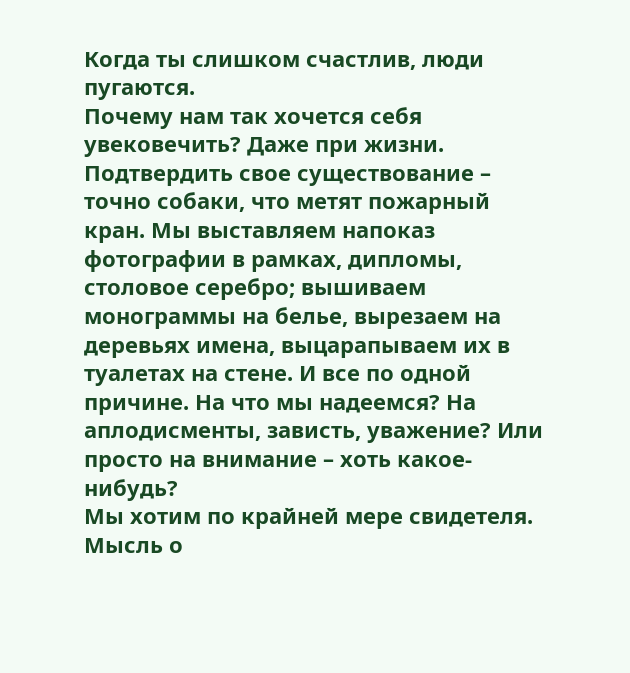Когда ты слишком счастлив, люди пугаются.
Почему нам так хочется себя увековечить? Даже при жизни. Подтвердить свое существование – точно собаки, что метят пожарный кран. Мы выставляем напоказ фотографии в рамках, дипломы, столовое серебро; вышиваем монограммы на белье, вырезаем на деревьях имена, выцарапываем их в туалетах на стене. И все по одной причине. На что мы надеемся? На аплодисменты, зависть, уважение? Или просто на внимание – хоть какое-нибудь?
Мы хотим по крайней мере свидетеля. Мысль о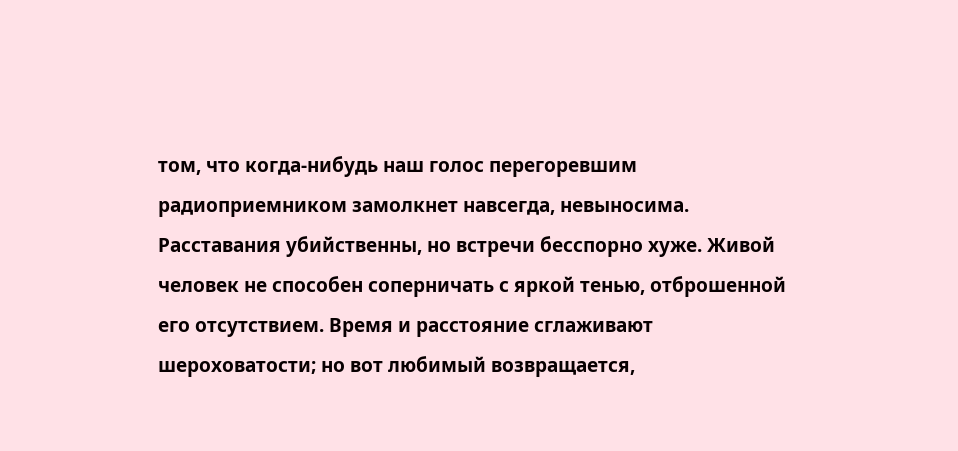том, что когда-нибудь наш голос перегоревшим радиоприемником замолкнет навсегда, невыносима.
Расставания убийственны, но встречи бесспорно хуже. Живой человек не способен соперничать с яркой тенью, отброшенной его отсутствием. Время и расстояние сглаживают шероховатости; но вот любимый возвращается,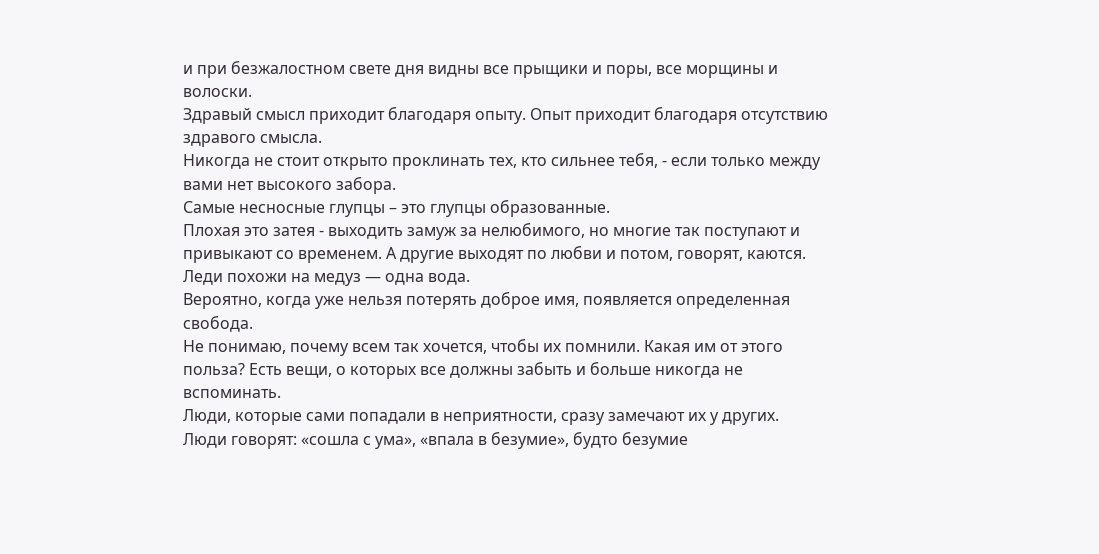и при безжалостном свете дня видны все прыщики и поры, все морщины и волоски.
Здравый смысл приходит благодаря опыту. Опыт приходит благодаря отсутствию здравого смысла.
Никогда не стоит открыто проклинать тех, кто сильнее тебя, - если только между вами нет высокого забора.
Самые несносные глупцы – это глупцы образованные.
Плохая это затея - выходить замуж за нелюбимого, но многие так поступают и привыкают со временем. А другие выходят по любви и потом, говорят, каются.
Леди похожи на медуз — одна вода.
Вероятно, когда уже нельзя потерять доброе имя, появляется определенная свобода.
Не понимаю, почему всем так хочется, чтобы их помнили. Какая им от этого польза? Есть вещи, о которых все должны забыть и больше никогда не вспоминать.
Люди, которые сами попадали в неприятности, сразу замечают их у других.
Люди говорят: «сошла с ума», «впала в безумие», будто безумие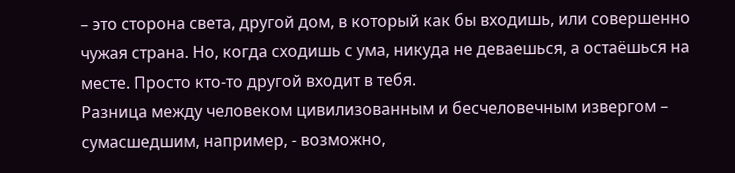– это сторона света, другой дом, в который как бы входишь, или совершенно чужая страна. Но, когда сходишь с ума, никуда не деваешься, а остаёшься на месте. Просто кто-то другой входит в тебя.
Разница между человеком цивилизованным и бесчеловечным извергом – сумасшедшим, например, - возможно,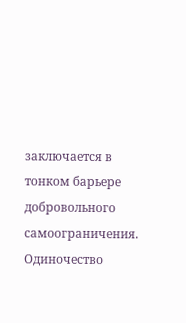заключается в тонком барьере добровольного самоограничения.
Одиночество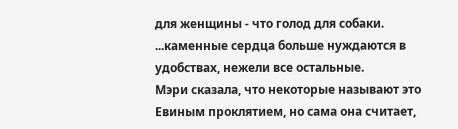для женщины - что голод для собаки.
...каменные сердца больше нуждаются в удобствах, нежели все остальные.
Мэри сказала, что некоторые называют это Евиным проклятием, но сама она считает,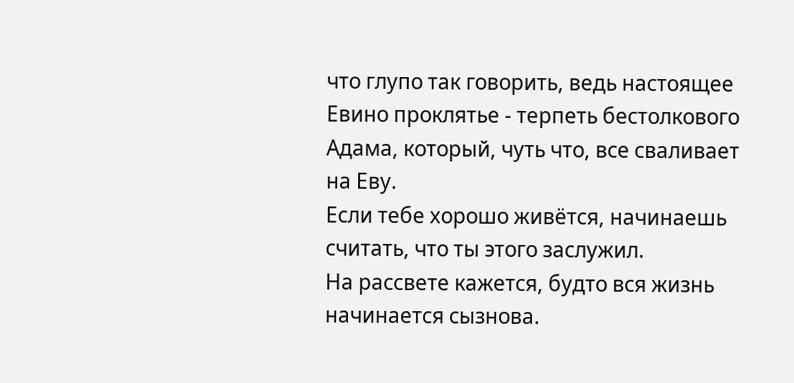что глупо так говорить, ведь настоящее Евино проклятье - терпеть бестолкового Адама, который, чуть что, все сваливает на Еву.
Если тебе хорошо живётся, начинаешь считать, что ты этого заслужил.
На рассвете кажется, будто вся жизнь начинается сызнова.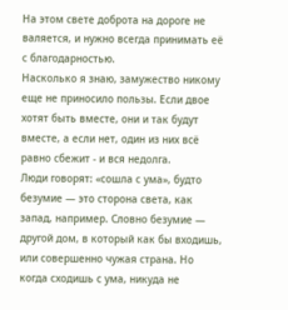На этом свете доброта на дороге не валяется, и нужно всегда принимать её с благодарностью.
Насколько я знаю, замужество никому еще не приносило пользы. Если двое хотят быть вместе, они и так будут вместе, а если нет, один из них всё равно сбежит - и вся недолга.
Люди говорят: «сошла с ума», будто безумие — это сторона света, как запад, например. Словно безумие — другой дом, в который как бы входишь, или совершенно чужая страна. Но когда сходишь с ума, никуда не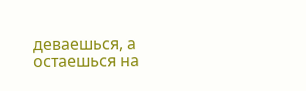деваешься, а остаешься на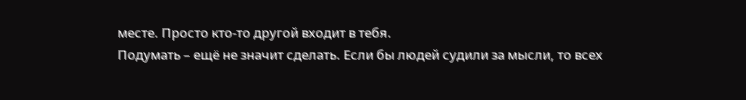месте. Просто кто-то другой входит в тебя.
Подумать – ещё не значит сделать. Если бы людей судили за мысли, то всех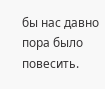бы нас давно пора было повесить.